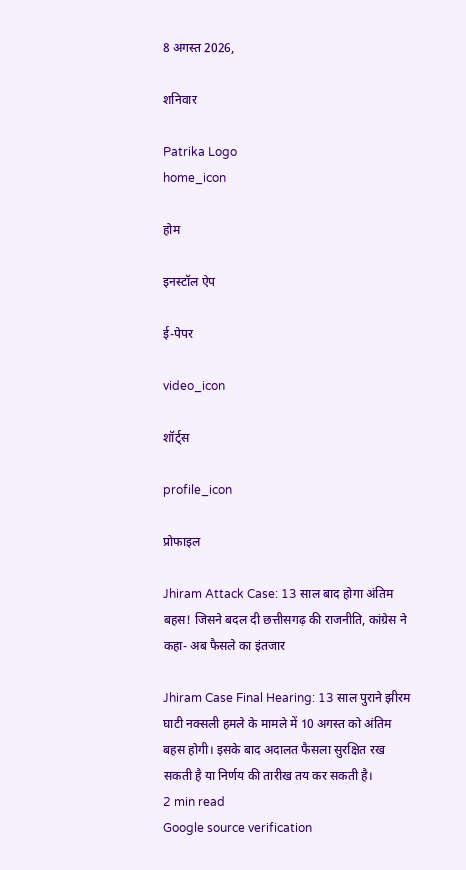8 अगस्त 2026,

शनिवार

Patrika Logo
home_icon

होम

इनस्टॉल ऐप

ई-पेपर

video_icon

शॉर्ट्स

profile_icon

प्रोफाइल

Jhiram Attack Case: 13 साल बाद होगा अंतिम बहस! जिसने बदल दी छत्तीसगढ़ की राजनीति, कांग्रेस ने कहा- अब फैसले का इंतजार

Jhiram Case Final Hearing: 13 साल पुराने झीरम घाटी नक्सली हमले के मामले में 10 अगस्त को अंतिम बहस होगी। इसके बाद अदालत फैसला सुरक्षित रख सकती है या निर्णय की तारीख तय कर सकती है।
2 min read
Google source verification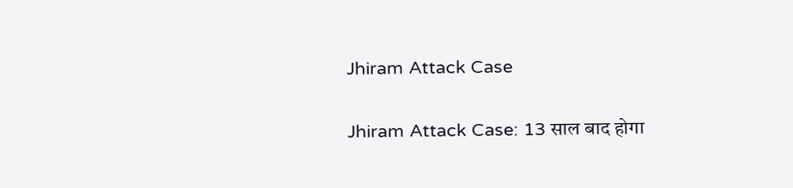Jhiram Attack Case

Jhiram Attack Case: 13 साल बाद होगा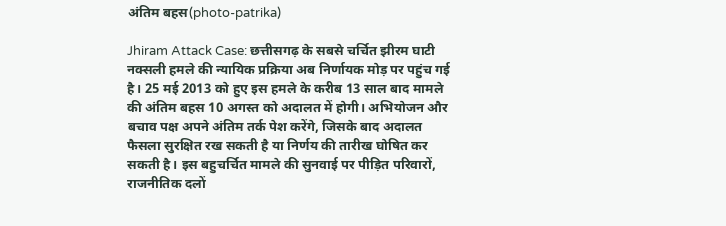अंतिम बहस(photo-patrika)

Jhiram Attack Case: छत्तीसगढ़ के सबसे चर्चित झीरम घाटी नक्सली हमले की न्यायिक प्रक्रिया अब निर्णायक मोड़ पर पहुंच गई है। 25 मई 2013 को हुए इस हमले के करीब 13 साल बाद मामले की अंतिम बहस 10 अगस्त को अदालत में होगी। अभियोजन और बचाव पक्ष अपने अंतिम तर्क पेश करेंगे, जिसके बाद अदालत फैसला सुरक्षित रख सकती है या निर्णय की तारीख घोषित कर सकती है। इस बहुचर्चित मामले की सुनवाई पर पीड़ित परिवारों, राजनीतिक दलों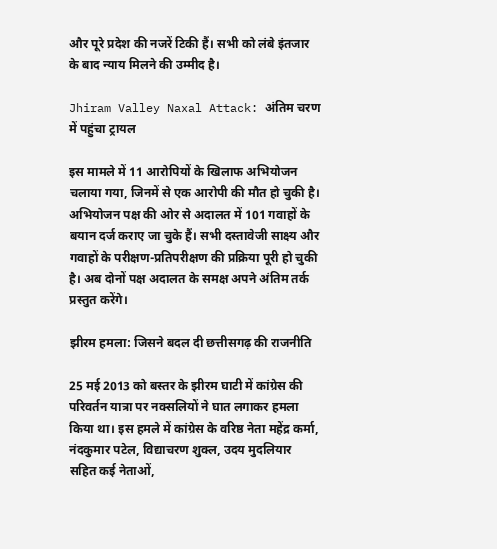और पूरे प्रदेश की नजरें टिकी हैं। सभी को लंबे इंतजार के बाद न्याय मिलने की उम्मीद है।

Jhiram Valley Naxal Attack: अंतिम चरण में पहुंचा ट्रायल

इस मामले में 11 आरोपियों के खिलाफ अभियोजन चलाया गया, जिनमें से एक आरोपी की मौत हो चुकी है। अभियोजन पक्ष की ओर से अदालत में 101 गवाहों के बयान दर्ज कराए जा चुके हैं। सभी दस्तावेजी साक्ष्य और गवाहों के परीक्षण-प्रतिपरीक्षण की प्रक्रिया पूरी हो चुकी है। अब दोनों पक्ष अदालत के समक्ष अपने अंतिम तर्क प्रस्तुत करेंगे।

झीरम हमला: जिसने बदल दी छत्तीसगढ़ की राजनीति

25 मई 2013 को बस्तर के झीरम घाटी में कांग्रेस की परिवर्तन यात्रा पर नक्सलियों ने घात लगाकर हमला किया था। इस हमले में कांग्रेस के वरिष्ठ नेता महेंद्र कर्मा, नंदकुमार पटेल, विद्याचरण शुक्ल, उदय मुदलियार सहित कई नेताओं,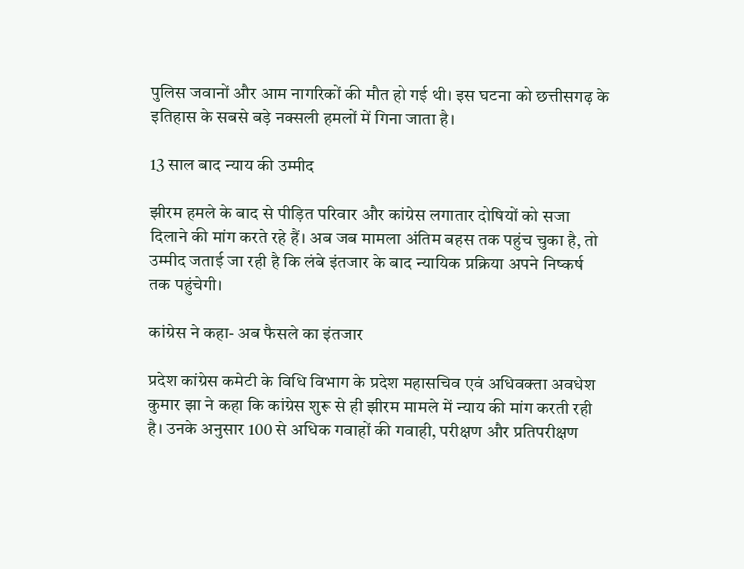पुलिस जवानों और आम नागरिकों की मौत हो गई थी। इस घटना को छत्तीसगढ़ के इतिहास के सबसे बड़े नक्सली हमलों में गिना जाता है।

13 साल बाद न्याय की उम्मीद

झीरम हमले के बाद से पीड़ित परिवार और कांग्रेस लगातार दोषियों को सजा दिलाने की मांग करते रहे हैं। अब जब मामला अंतिम बहस तक पहुंच चुका है, तो उम्मीद जताई जा रही है कि लंबे इंतजार के बाद न्यायिक प्रक्रिया अपने निष्कर्ष तक पहुंचेगी।

कांग्रेस ने कहा- अब फैसले का इंतजार

प्रदेश कांग्रेस कमेटी के विधि विभाग के प्रदेश महासचिव एवं अधिवक्ता अवधेश कुमार झा ने कहा कि कांग्रेस शुरू से ही झीरम मामले में न्याय की मांग करती रही है। उनके अनुसार 100 से अधिक गवाहों की गवाही, परीक्षण और प्रतिपरीक्षण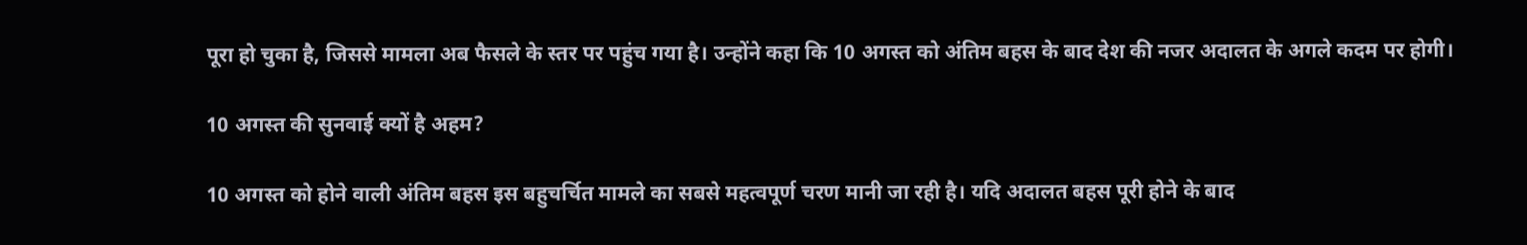पूरा हो चुका है, जिससे मामला अब फैसले के स्तर पर पहुंच गया है। उन्होंने कहा कि 10 अगस्त को अंतिम बहस के बाद देश की नजर अदालत के अगले कदम पर होगी।

10 अगस्त की सुनवाई क्यों है अहम?

10 अगस्त को होने वाली अंतिम बहस इस बहुचर्चित मामले का सबसे महत्वपूर्ण चरण मानी जा रही है। यदि अदालत बहस पूरी होने के बाद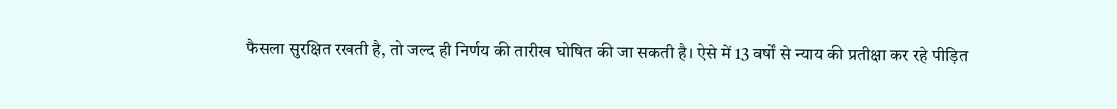फैसला सुरक्षित रखती है, तो जल्द ही निर्णय की तारीख घोषित की जा सकती है। ऐसे में 13 वर्षों से न्याय की प्रतीक्षा कर रहे पीड़ित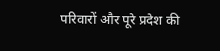परिवारों और पूरे प्रदेश की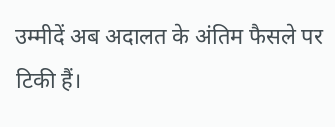उम्मीदें अब अदालत के अंतिम फैसले पर टिकी हैं।